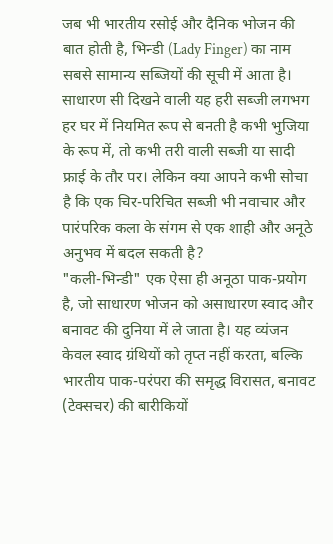जब भी भारतीय रसोई और दैनिक भोजन की बात होती है, भिन्डी (Lady Finger) का नाम सबसे सामान्य सब्जियों की सूची में आता है। साधारण सी दिखने वाली यह हरी सब्जी लगभग हर घर में नियमित रूप से बनती है कभी भुजिया के रूप में, तो कभी तरी वाली सब्जी या सादी फ्राई के तौर पर। लेकिन क्या आपने कभी सोचा है कि एक चिर-परिचित सब्जी भी नवाचार और पारंपरिक कला के संगम से एक शाही और अनूठे अनुभव में बदल सकती है?
"कली-भिन्डी" एक ऐसा ही अनूठा पाक-प्रयोग है, जो साधारण भोजन को असाधारण स्वाद और बनावट की दुनिया में ले जाता है। यह व्यंजन केवल स्वाद ग्रंथियों को तृप्त नहीं करता, बल्कि भारतीय पाक-परंपरा की समृद्ध विरासत, बनावट (टेक्सचर) की बारीकियों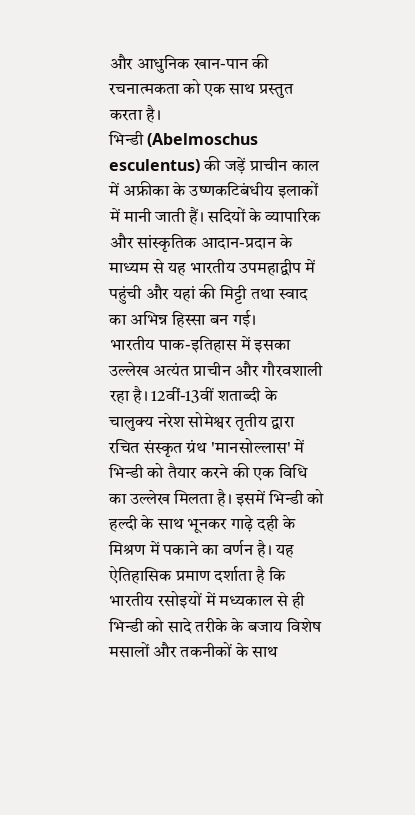और आधुनिक खान-पान की रचनात्मकता को एक साथ प्रस्तुत करता है।
भिन्डी (Abelmoschus esculentus) की जड़ें प्राचीन काल में अफ्रीका के उष्णकटिबंधीय इलाकों में मानी जाती हैं। सदियों के व्यापारिक और सांस्कृतिक आदान-प्रदान के माध्यम से यह भारतीय उपमहाद्वीप में पहुंची और यहां की मिट्टी तथा स्वाद का अभिन्न हिस्सा बन गई।
भारतीय पाक-इतिहास में इसका उल्लेख अत्यंत प्राचीन और गौरवशाली रहा है। 12वीं-13वीं शताब्दी के चालुक्य नरेश सोमेश्वर तृतीय द्वारा रचित संस्कृत ग्रंथ 'मानसोल्लास' में भिन्डी को तैयार करने की एक विधि का उल्लेख मिलता है। इसमें भिन्डी को हल्दी के साथ भूनकर गाढ़े दही के मिश्रण में पकाने का वर्णन है। यह ऐतिहासिक प्रमाण दर्शाता है कि भारतीय रसोइयों में मध्यकाल से ही भिन्डी को सादे तरीके के बजाय विशेष मसालों और तकनीकों के साथ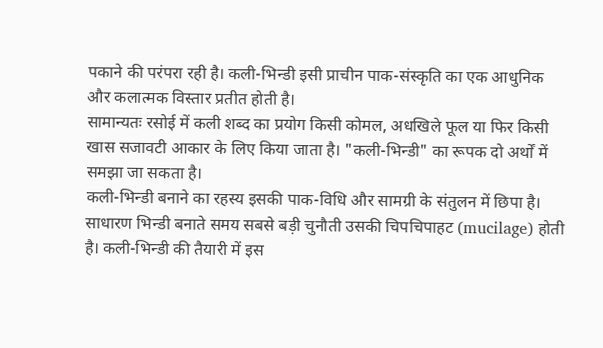पकाने की परंपरा रही है। कली-भिन्डी इसी प्राचीन पाक-संस्कृति का एक आधुनिक और कलात्मक विस्तार प्रतीत होती है।
सामान्यतः रसोई में कली शब्द का प्रयोग किसी कोमल, अधखिले फूल या फिर किसी खास सजावटी आकार के लिए किया जाता है। "कली-भिन्डी" का रूपक दो अर्थों में समझा जा सकता है।
कली-भिन्डी बनाने का रहस्य इसकी पाक-विधि और सामग्री के संतुलन में छिपा है। साधारण भिन्डी बनाते समय सबसे बड़ी चुनौती उसकी चिपचिपाहट (mucilage) होती है। कली-भिन्डी की तैयारी में इस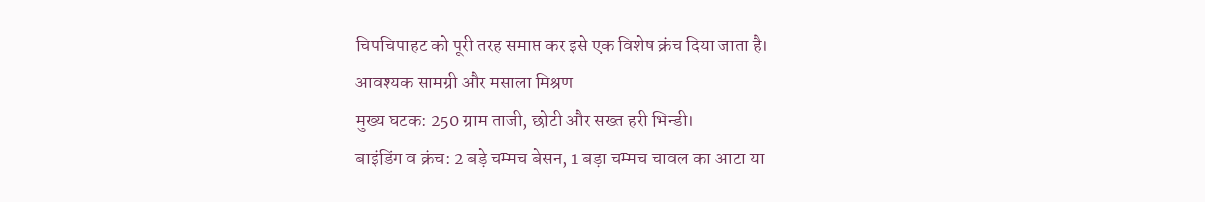चिपचिपाहट को पूरी तरह समाप्त कर इसे एक विशेष क्रंच दिया जाता है।
आवश्यक सामग्री और मसाला मिश्रण
मुख्य घटक: 250 ग्राम ताजी, छोटी और सख्त हरी भिन्डी।
बाइंडिंग व क्रंच: 2 बड़े चम्मच बेसन, 1 बड़ा चम्मच चावल का आटा या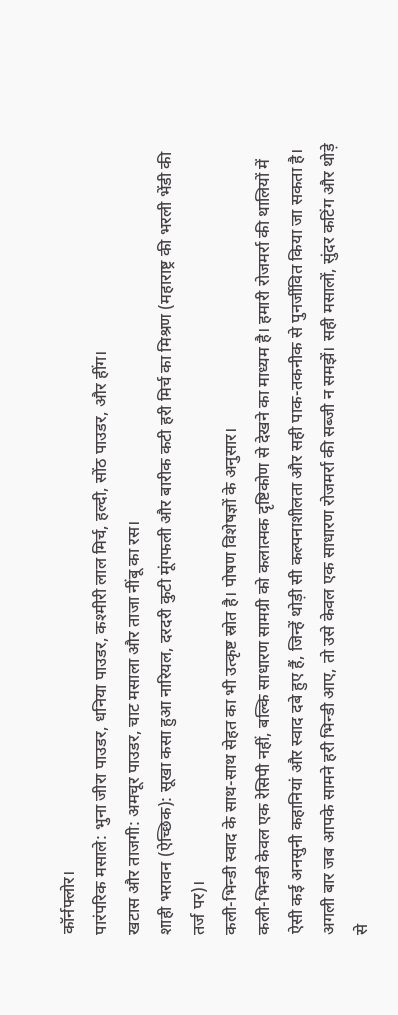कॉर्नफ्लोर।
पारंपरिक मसाले: भुना जीरा पाउडर, धनिया पाउडर, कश्मीरी लाल मिर्च, हल्दी, सोंठ पाउडर, और हींग।
खटास और ताजगी: अमचूर पाउडर, चाट मसाला और ताजा नींबू का रस।
शाही भरावन (ऐच्छिक): सूखा कसा हुआ नारियल, दरदरी कुटी मूंगफली और बारीक कटी हरी मिर्च का मिश्रण (महाराष्ट्र की भरली भेंडी की तर्ज पर)।
कली-भिन्डी स्वाद के साथ-साथ सेहत का भी उत्कृष्ट स्रोत है। पोषण विशेषज्ञों के अनुसार।
कली-भिन्डी केवल एक रेसिपी नहीं, बल्कि साधारण सामग्री को कलात्मक दृष्टिकोण से देखने का माध्यम है। हमारी रोजमर्रा की थालियों में ऐसी कई अनसुनी कहानियां और स्वाद दबे हुए हैं, जिन्हें थोड़ी सी कल्पनाशीलता और सही पाक-तकनीक से पुनर्जीवित किया जा सकता है।
अगली बार जब आपके सामने हरी भिन्डी आए, तो उसे केवल एक साधारण रोजमर्रा की सब्जी न समझें। सही मसालों, सुंदर कटिंग और थोड़े से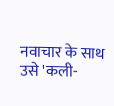नवाचार के साथ उसे 'कली-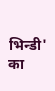भिन्डी' का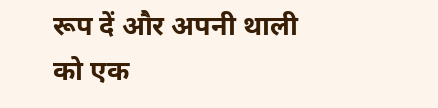रूप दें और अपनी थाली को एक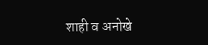शाही व अनोखे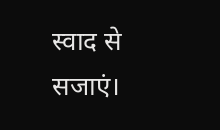स्वाद से सजाएं।